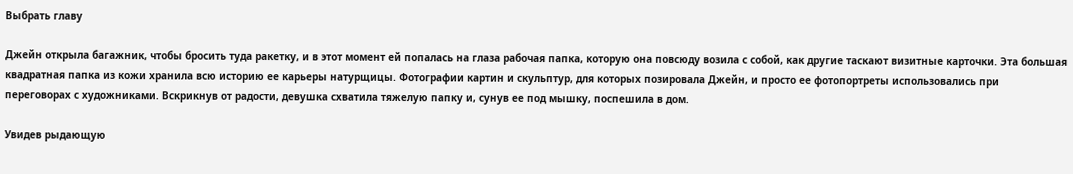Выбрать главу

Джейн открыла багажник, чтобы бросить туда ракетку, и в этот момент ей попалась на глаза рабочая папка, которую она повсюду возила с собой, как другие таскают визитные карточки. Эта большая квадратная папка из кожи хранила всю историю ее карьеры натурщицы. Фотографии картин и скульптур, для которых позировала Джейн, и просто ее фотопортреты использовались при переговорах с художниками. Вскрикнув от радости, девушка схватила тяжелую папку и, сунув ее под мышку, поспешила в дом.

Увидев рыдающую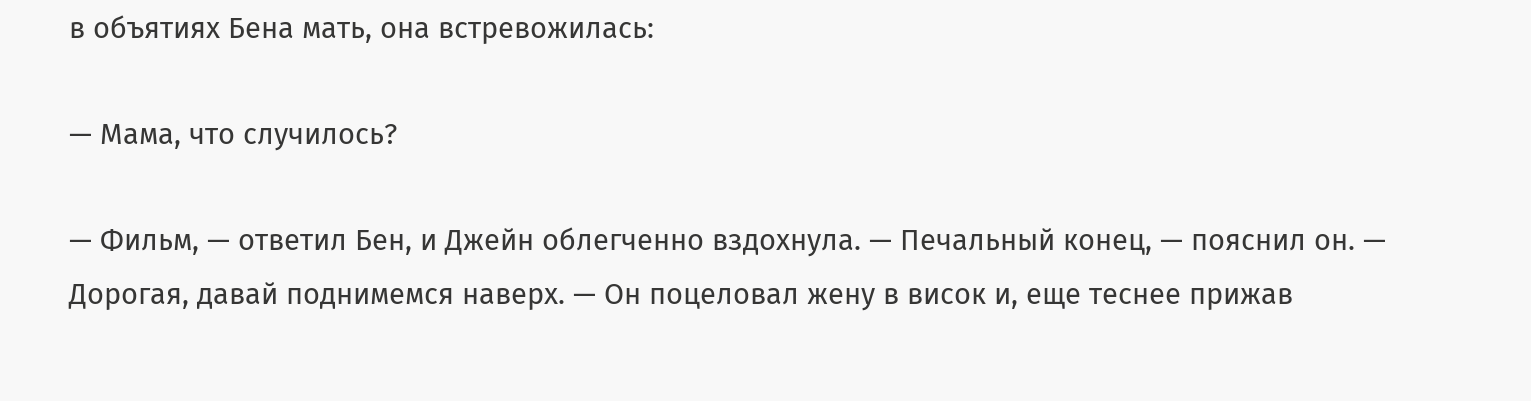в объятиях Бена мать, она встревожилась:

— Мама, что случилось?

— Фильм, — ответил Бен, и Джейн облегченно вздохнула. — Печальный конец, — пояснил он. — Дорогая, давай поднимемся наверх. — Он поцеловал жену в висок и, еще теснее прижав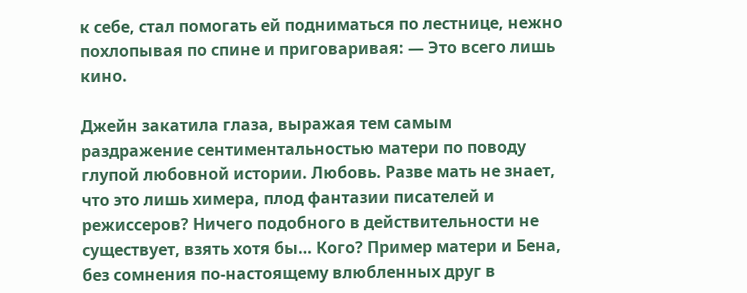к себе, стал помогать ей подниматься по лестнице, нежно похлопывая по спине и приговаривая: — Это всего лишь кино.

Джейн закатила глаза, выражая тем самым раздражение сентиментальностью матери по поводу глупой любовной истории. Любовь. Разве мать не знает, что это лишь химера, плод фантазии писателей и режиссеров? Ничего подобного в действительности не существует, взять хотя бы… Кого? Пример матери и Бена, без сомнения по-настоящему влюбленных друг в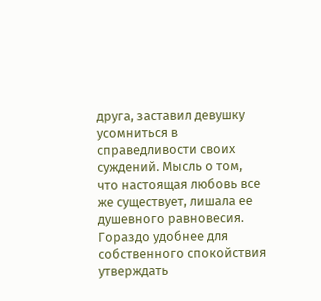друга, заставил девушку усомниться в справедливости своих суждений. Мысль о том, что настоящая любовь все же существует, лишала ее душевного равновесия. Гораздо удобнее для собственного спокойствия утверждать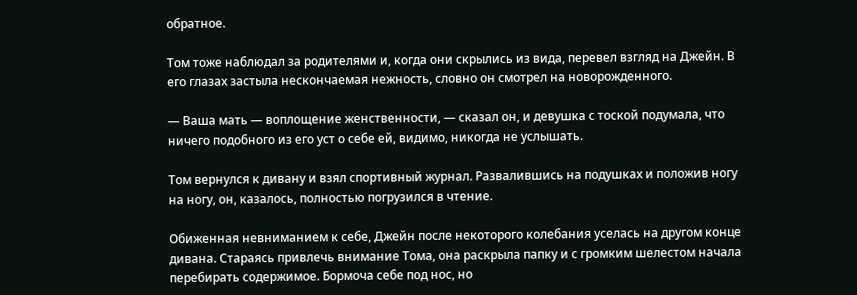обратное.

Том тоже наблюдал за родителями и, когда они скрылись из вида, перевел взгляд на Джейн. В его глазах застыла нескончаемая нежность, словно он смотрел на новорожденного.

— Ваша мать — воплощение женственности, — сказал он, и девушка с тоской подумала, что ничего подобного из его уст о себе ей, видимо, никогда не услышать.

Том вернулся к дивану и взял спортивный журнал. Развалившись на подушках и положив ногу на ногу, он, казалось, полностью погрузился в чтение.

Обиженная невниманием к себе, Джейн после некоторого колебания уселась на другом конце дивана. Стараясь привлечь внимание Тома, она раскрыла папку и с громким шелестом начала перебирать содержимое. Бормоча себе под нос, но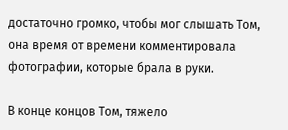достаточно громко, чтобы мог слышать Том, она время от времени комментировала фотографии, которые брала в руки.

В конце концов Том, тяжело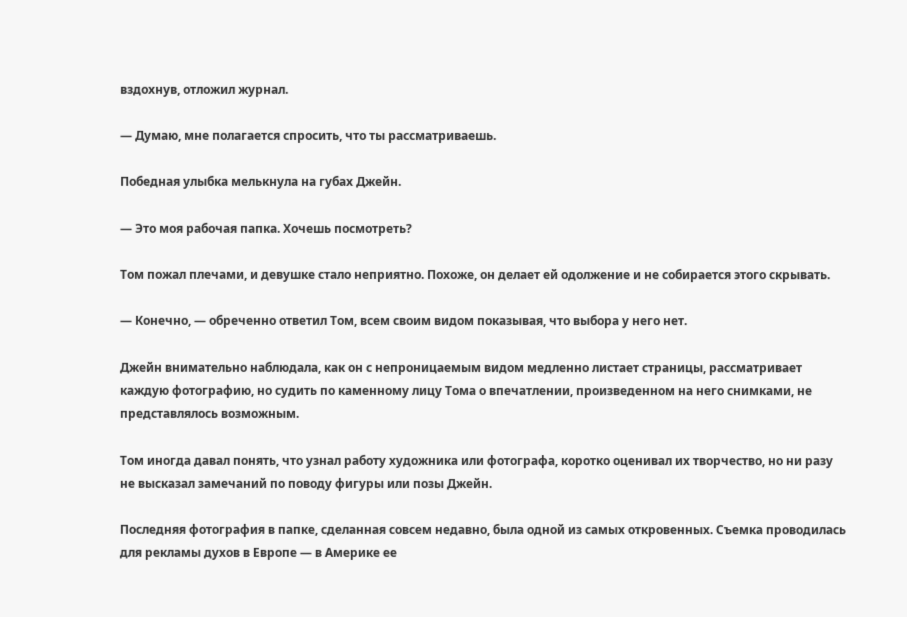вздохнув, отложил журнал.

— Думаю, мне полагается спросить, что ты рассматриваешь.

Победная улыбка мелькнула на губах Джейн.

— Это моя рабочая папка. Хочешь посмотреть?

Том пожал плечами, и девушке стало неприятно. Похоже, он делает ей одолжение и не собирается этого скрывать.

— Конечно, — обреченно ответил Том, всем своим видом показывая, что выбора у него нет.

Джейн внимательно наблюдала, как он с непроницаемым видом медленно листает страницы, рассматривает каждую фотографию, но судить по каменному лицу Тома о впечатлении, произведенном на него снимками, не представлялось возможным.

Том иногда давал понять, что узнал работу художника или фотографа, коротко оценивал их творчество, но ни разу не высказал замечаний по поводу фигуры или позы Джейн.

Последняя фотография в папке, сделанная совсем недавно, была одной из самых откровенных. Съемка проводилась для рекламы духов в Европе — в Америке ее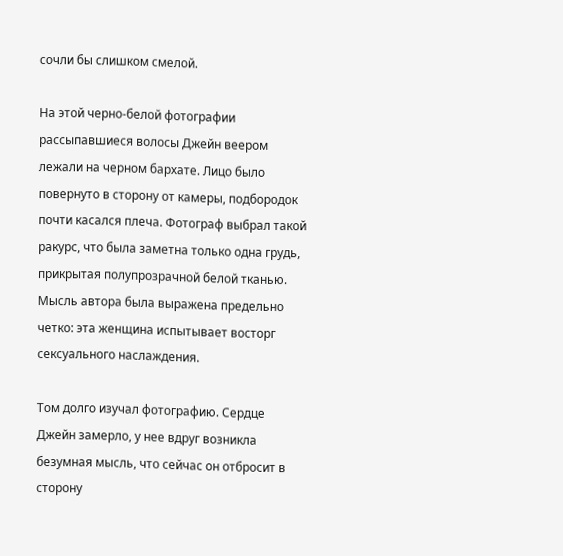сочли бы слишком смелой.

На этой черно-белой фотографии рассыпавшиеся волосы Джейн веером лежали на черном бархате. Лицо было повернуто в сторону от камеры, подбородок почти касался плеча. Фотограф выбрал такой ракурс, что была заметна только одна грудь, прикрытая полупрозрачной белой тканью. Мысль автора была выражена предельно четко: эта женщина испытывает восторг сексуального наслаждения.

Том долго изучал фотографию. Сердце Джейн замерло, у нее вдруг возникла безумная мысль, что сейчас он отбросит в сторону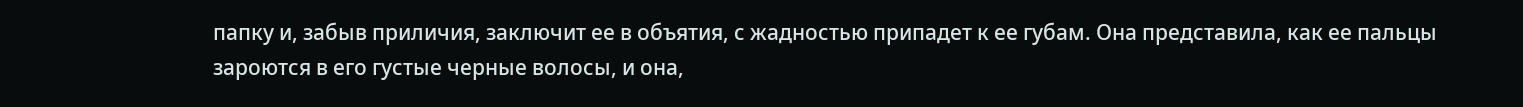папку и, забыв приличия, заключит ее в объятия, с жадностью припадет к ее губам. Она представила, как ее пальцы зароются в его густые черные волосы, и она,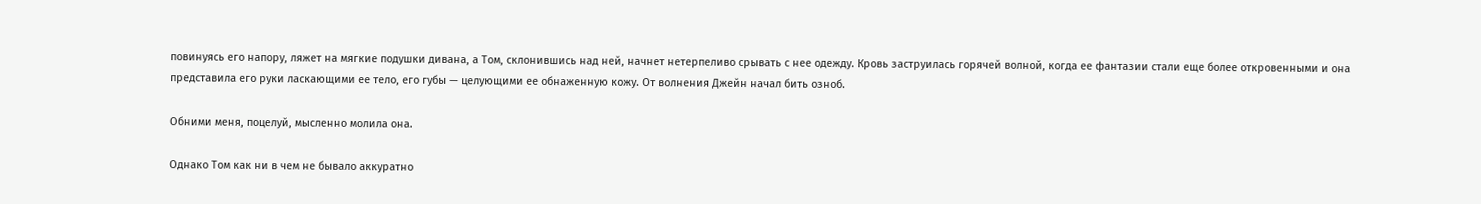повинуясь его напору, ляжет на мягкие подушки дивана, а Том, склонившись над ней, начнет нетерпеливо срывать с нее одежду. Кровь заструилась горячей волной, когда ее фантазии стали еще более откровенными и она представила его руки ласкающими ее тело, его губы — целующими ее обнаженную кожу. От волнения Джейн начал бить озноб.

Обними меня, поцелуй, мысленно молила она.

Однако Том как ни в чем не бывало аккуратно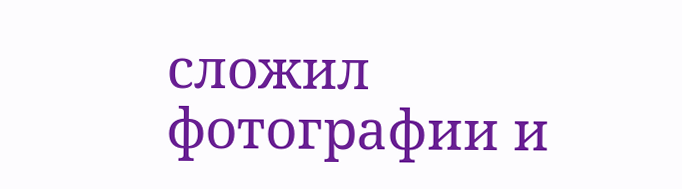сложил фотографии и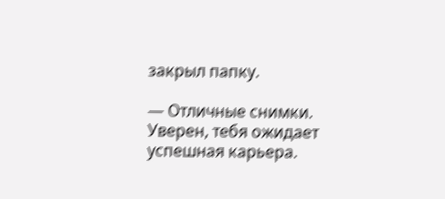закрыл папку.

— Отличные снимки. Уверен, тебя ожидает успешная карьера.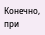Конечно, при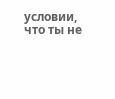условии, что ты не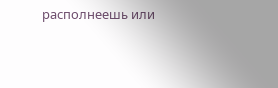располнеешь или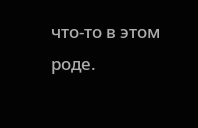что-то в этом роде.